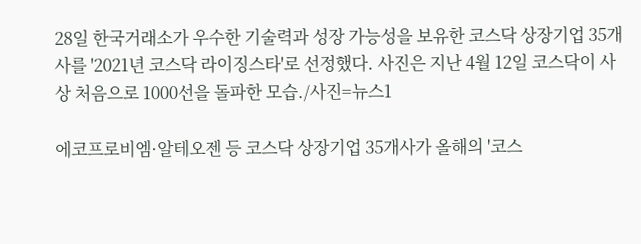28일 한국거래소가 우수한 기술력과 성장 가능성을 보유한 코스닥 상장기업 35개사를 '2021년 코스닥 라이징스타'로 선정했다. 사진은 지난 4월 12일 코스닥이 사상 처음으로 1000선을 돌파한 모습./사진=뉴스1

에코프로비엠·알테오젠 등 코스닥 상장기업 35개사가 올해의 '코스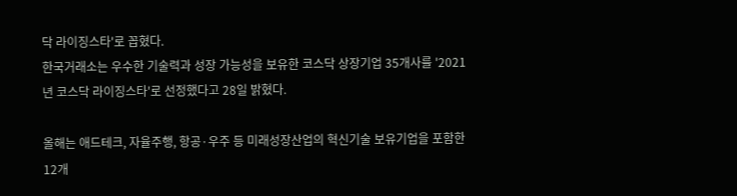닥 라이징스타'로 꼽혔다.
한국거래소는 우수한 기술력과 성장 가능성을 보유한 코스닥 상장기업 35개사를 '2021년 코스닥 라이징스타'로 선정했다고 28일 밝혔다.

올해는 애드테크, 자율주행, 항공·우주 등 미래성장산업의 혁신기술 보유기업을 포함한 12개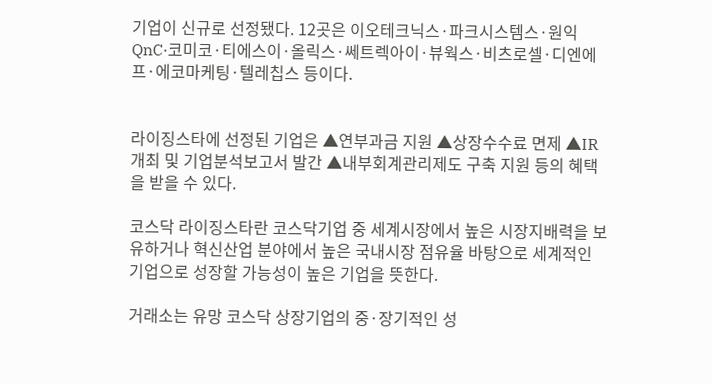기업이 신규로 선정됐다. 12곳은 이오테크닉스·파크시스템스·원익QnC·코미코·티에스이·올릭스·쎄트렉아이·뷰웍스·비츠로셀·디엔에프·에코마케팅·텔레칩스 등이다.


라이징스타에 선정된 기업은 ▲연부과금 지원 ▲상장수수료 면제 ▲IR 개최 및 기업분석보고서 발간 ▲내부회계관리제도 구축 지원 등의 혜택을 받을 수 있다.

코스닥 라이징스타란 코스닥기업 중 세계시장에서 높은 시장지배력을 보유하거나 혁신산업 분야에서 높은 국내시장 점유율 바탕으로 세계적인 기업으로 성장할 가능성이 높은 기업을 뜻한다.

거래소는 유망 코스닥 상장기업의 중·장기적인 성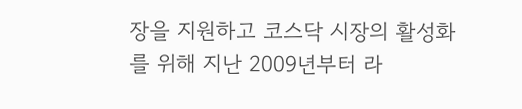장을 지원하고 코스닥 시장의 활성화를 위해 지난 2009년부터 라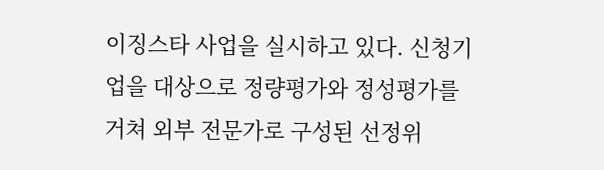이징스타 사업을 실시하고 있다. 신청기업을 대상으로 정량평가와 정성평가를 거쳐 외부 전문가로 구성된 선정위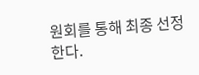원회를 통해 최종 선정한다.